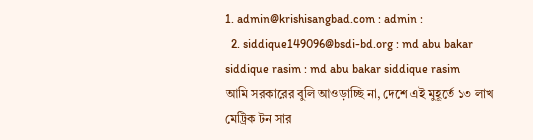1. admin@krishisangbad.com : admin :
  2. siddique149096@bsdi-bd.org : md abu bakar siddique rasim : md abu bakar siddique rasim
আমি সরকারের বুলি আওড়াচ্ছি না, দেশে এই মুহূর্তে ১৩ লাখ মেট্রিক টন সার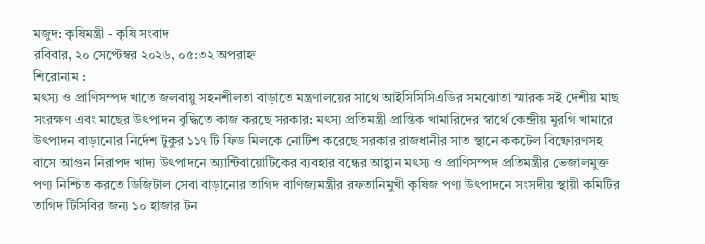মজুদ: কৃষিমন্ত্রী - কৃষি সংবাদ
রবিবার, ২০ সেপ্টেম্বর ২০২৬, ০৫:৩২ অপরাহ্ন
শিরোনাম :
মৎস্য ও প্রাণিসম্পদ খাতে জলবায়ু সহনশীলতা বাড়াতে মন্ত্রণালয়ের সাথে আইসিসিসিএডির সমঝোতা স্মারক সই দেশীয় মাছ সংরক্ষণ এবং মাছের উৎপাদন বৃদ্ধিতে কাজ করছে সরকার: মৎস্য প্রতিমন্ত্রী প্রান্তিক খামারিদের স্বার্থে কেন্দ্রীয় মুরগি খামারে উৎপাদন বাড়ানোর নির্দেশ টুকুর ১১৭ টি ফিড মিলকে নোটিশ করেছে সরকার রাজধানীর সাত স্থানে ককটেল বিষ্ফোরণসহ বাসে আগুন নিরাপদ খাদ্য উৎপাদনে অ্যান্টিবায়োটিকের ব্যবহার বন্ধের আহ্বান মৎস্য ও প্রাণিসম্পদ প্রতিমন্ত্রীর ভেজালমুক্ত পণ্য নিশ্চিত করতে ডিজিটাল সেবা বাড়ানোর তাগিদ বাণিজ্যমন্ত্রীর রফতানিমুখী কৃষিজ পণ্য উৎপাদনে সংসদীয় স্থায়ী কমিটির তাগিদ টিসিবির জন্য ১০ হাজার টন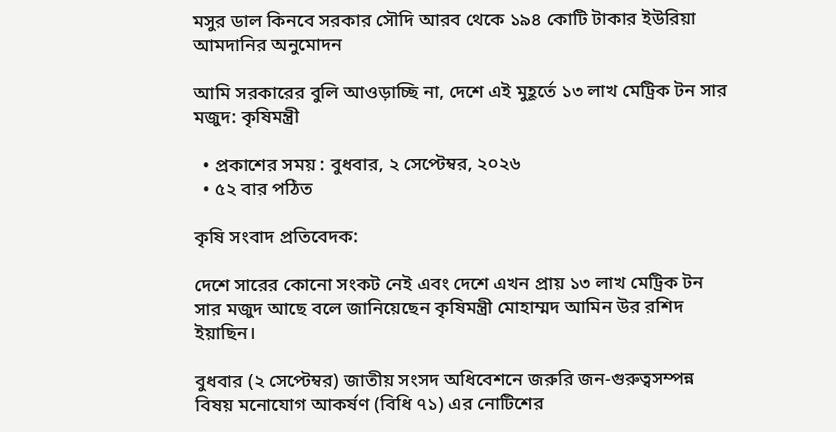মসুর ডাল কিনবে সরকার সৌদি আরব থেকে ১৯৪ কোটি টাকার ইউরিয়া আমদানির অনুমোদন

আমি সরকারের বুলি আওড়াচ্ছি না, দেশে এই মুহূর্তে ১৩ লাখ মেট্রিক টন সার মজুদ: কৃষিমন্ত্রী

  • প্রকাশের সময় : বুধবার, ২ সেপ্টেম্বর, ২০২৬
  • ৫২ বার পঠিত

কৃষি সংবাদ প্রতিবেদক:

দেশে সারের কোনো সংকট নেই এবং দেশে এখন প্রায় ১৩ লাখ মেট্রিক টন সার মজুদ আছে বলে জানিয়েছেন কৃষিমন্ত্রী মোহাম্মদ আমিন উর রশিদ ইয়াছিন।

বুধবার (২ সেপ্টেম্বর) জাতীয় সংসদ অধিবেশনে জরুরি জন-গুরুত্বসম্পন্ন বিষয় মনোযোগ আকর্ষণ (বিধি ৭১) এর নোটিশের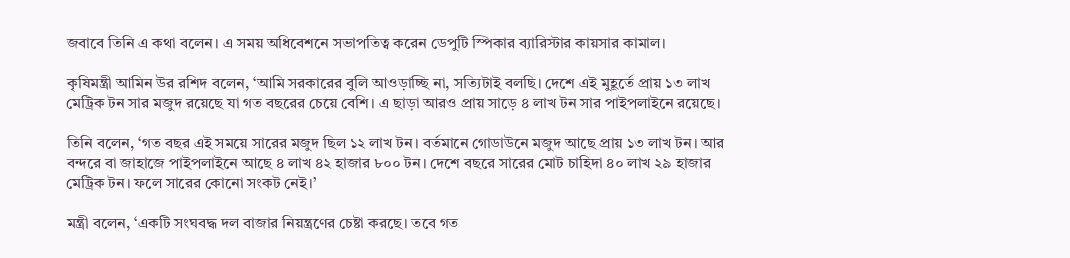জবাবে তিনি এ কথা বলেন। এ সময় অধিবেশনে সভাপতিত্ব করেন ডেপুটি স্পিকার ব্যারিস্টার কায়সার কামাল।

কৃষিমন্ত্রী আমিন উর রশিদ বলেন, ‘আমি সরকারের বুলি আওড়াচ্ছি না, সত্যিটাই বলছি। দেশে এই মুহূর্তে প্রায় ১৩ লাখ মেট্রিক টন সার মজুদ রয়েছে যা গত বছরের চেয়ে বেশি। এ ছাড়া আরও প্রায় সাড়ে ৪ লাখ টন সার পাইপলাইনে রয়েছে।

তিনি বলেন, ‘গত বছর এই সময়ে সারের মজুদ ছিল ১২ লাখ টন। বর্তমানে গোডাউনে মজুদ আছে প্রায় ১৩ লাখ টন। আর বন্দরে বা জাহাজে পাইপলাইনে আছে ৪ লাখ ৪২ হাজার ৮০০ টন। দেশে বছরে সারের মোট চাহিদা ৪০ লাখ ২৯ হাজার মেট্রিক টন। ফলে সারের কোনো সংকট নেই।’

মন্ত্রী বলেন, ‘একটি সংঘবদ্ধ দল বাজার নিয়ন্ত্রণের চেষ্টা করছে। তবে গত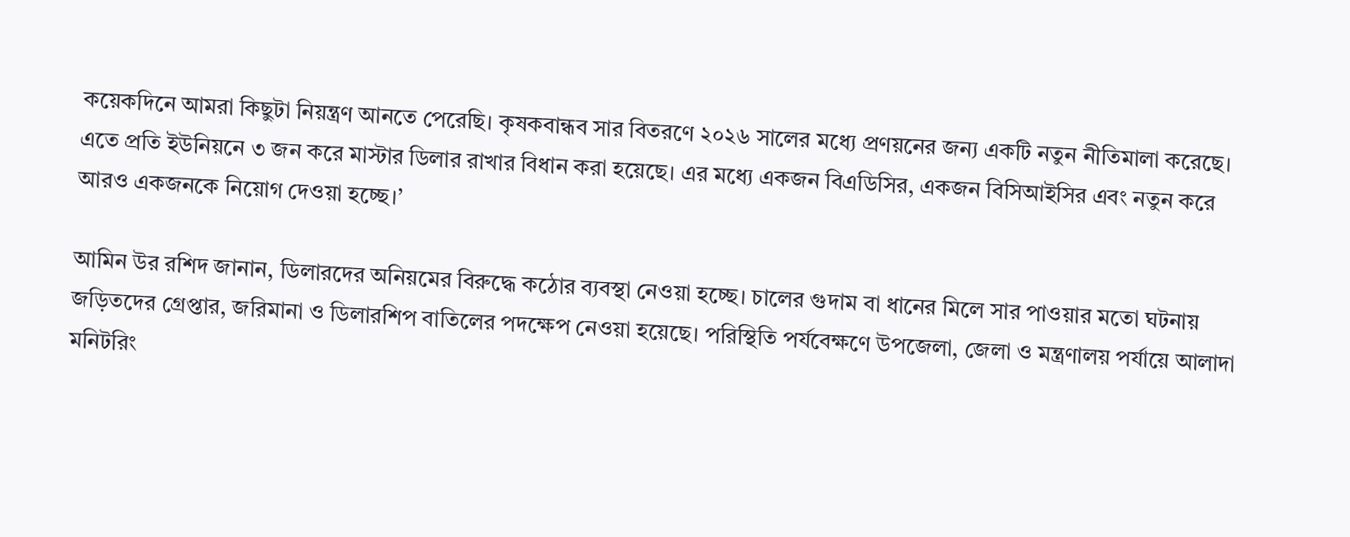কয়েকদিনে আমরা কিছুটা নিয়ন্ত্রণ আনতে পেরেছি। কৃষকবান্ধব সার বিতরণে ২০২৬ সালের মধ্যে প্রণয়নের জন্য একটি নতুন নীতিমালা করেছে। এতে প্রতি ইউনিয়নে ৩ জন করে মাস্টার ডিলার রাখার বিধান করা হয়েছে। এর মধ্যে একজন বিএডিসির, একজন বিসিআইসির এবং নতুন করে আরও একজনকে নিয়োগ দেওয়া হচ্ছে।’

আমিন উর রশিদ জানান, ডিলারদের অনিয়মের বিরুদ্ধে কঠোর ব্যবস্থা নেওয়া হচ্ছে। চালের গুদাম বা ধানের মিলে সার পাওয়ার মতো ঘটনায় জড়িতদের গ্রেপ্তার, জরিমানা ও ডিলারশিপ বাতিলের পদক্ষেপ নেওয়া হয়েছে। পরিস্থিতি পর্যবেক্ষণে উপজেলা, জেলা ও মন্ত্রণালয় পর্যায়ে আলাদা মনিটরিং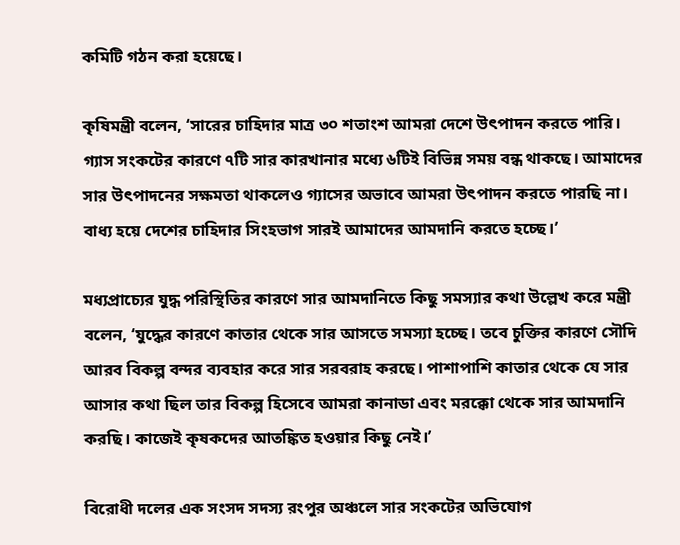কমিটি গঠন করা হয়েছে।

কৃষিমন্ত্রী বলেন, ‘সারের চাহিদার মাত্র ৩০ শতাংশ আমরা দেশে উৎপাদন করতে পারি। গ্যাস সংকটের কারণে ৭টি সার কারখানার মধ্যে ৬টিই বিভিন্ন সময় বন্ধ থাকছে। আমাদের সার উৎপাদনের সক্ষমতা থাকলেও গ্যাসের অভাবে আমরা উৎপাদন করতে পারছি না। বাধ্য হয়ে দেশের চাহিদার সিংহভাগ সারই আমাদের আমদানি করতে হচ্ছে।’

মধ্যপ্রাচ্যের যুদ্ধ পরিস্থিতির কারণে সার আমদানিতে কিছু সমস্যার কথা উল্লেখ করে মন্ত্রী বলেন, ‘যুদ্ধের কারণে কাতার থেকে সার আসতে সমস্যা হচ্ছে। তবে চুক্তির কারণে সৌদি আরব বিকল্প বন্দর ব্যবহার করে সার সরবরাহ করছে। পাশাপাশি কাতার থেকে যে সার আসার কথা ছিল তার বিকল্প হিসেবে আমরা কানাডা এবং মরক্কো থেকে সার আমদানি করছি। কাজেই কৃষকদের আতঙ্কিত হওয়ার কিছু নেই।’

বিরোধী দলের এক সংসদ সদস্য রংপুর অঞ্চলে সার সংকটের অভিযোগ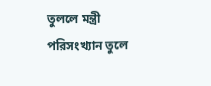তুললে মন্ত্রী পরিসংখ্যান তুলে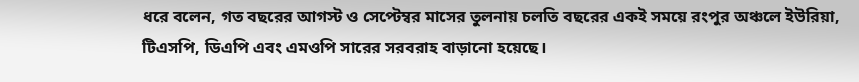ধরে বলেন, গত বছরের আগস্ট ও সেপ্টেম্বর মাসের তুলনায় চলতি বছরের একই সময়ে রংপুর অঞ্চলে ইউরিয়া, টিএসপি, ডিএপি এবং এমওপি সারের সরবরাহ বাড়ানো হয়েছে।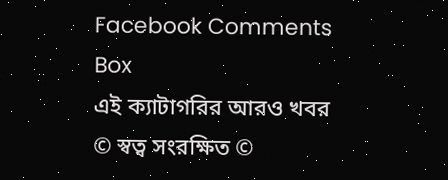Facebook Comments Box
এই ক্যাটাগরির আরও খবর
© স্বত্ব সংরক্ষিত ©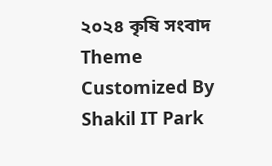২০২৪ কৃষি সংবাদ
Theme Customized By Shakil IT Park